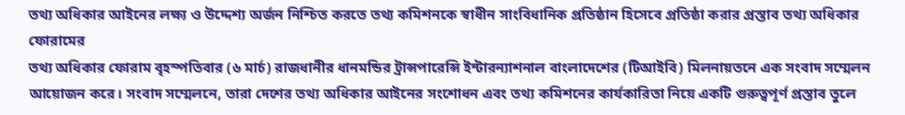তথ্য অধিকার আইনের লক্ষ্য ও উদ্দেশ্য অর্জন নিশ্চিত করতে তথ্য কমিশনকে স্বাধীন সাংবিধানিক প্রতিষ্ঠান হিসেবে প্রতিষ্ঠা করার প্রস্তাব তথ্য অধিকার ফোরামের
তথ্য অধিকার ফোরাম বৃহস্পতিবার (৬ মার্চ) রাজধানীর ধানমন্ডির ট্রান্সপারেন্সি ইন্টারন্যাশনাল বাংলাদেশের (টিআইবি) মিলনায়তনে এক সংবাদ সম্মেলন আয়োজন করে। সংবাদ সম্মেলনে, তারা দেশের তথ্য অধিকার আইনের সংশোধন এবং তথ্য কমিশনের কার্যকারিতা নিয়ে একটি গুরুত্বপূর্ণ প্রস্তাব তুলে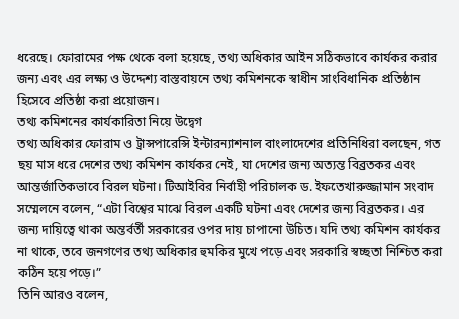ধরেছে। ফোরামের পক্ষ থেকে বলা হয়েছে, তথ্য অধিকার আইন সঠিকভাবে কার্যকর করার জন্য এবং এর লক্ষ্য ও উদ্দেশ্য বাস্তবায়নে তথ্য কমিশনকে স্বাধীন সাংবিধানিক প্রতিষ্ঠান হিসেবে প্রতিষ্ঠা করা প্রয়োজন।
তথ্য কমিশনের কার্যকারিতা নিয়ে উদ্বেগ
তথ্য অধিকার ফোরাম ও ট্রান্সপারেন্সি ইন্টারন্যাশনাল বাংলাদেশের প্রতিনিধিরা বলছেন, গত ছয় মাস ধরে দেশের তথ্য কমিশন কার্যকর নেই, যা দেশের জন্য অত্যন্ত বিব্রতকর এবং আন্তর্জাতিকভাবে বিরল ঘটনা। টিআইবির নির্বাহী পরিচালক ড. ইফতেখারুজ্জামান সংবাদ সম্মেলনে বলেন, “এটা বিশ্বের মাঝে বিরল একটি ঘটনা এবং দেশের জন্য বিব্রতকর। এর জন্য দায়িত্বে থাকা অন্তর্বর্তী সরকারের ওপর দায় চাপানো উচিত। যদি তথ্য কমিশন কার্যকর না থাকে, তবে জনগণের তথ্য অধিকার হুমকির মুখে পড়ে এবং সরকারি স্বচ্ছতা নিশ্চিত করা কঠিন হয়ে পড়ে।”
তিনি আরও বলেন,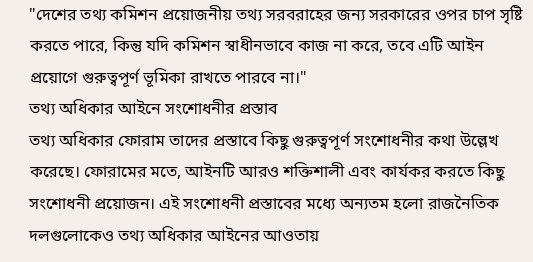"দেশের তথ্য কমিশন প্রয়োজনীয় তথ্য সরবরাহের জন্য সরকারের ওপর চাপ সৃষ্টি করতে পারে, কিন্তু যদি কমিশন স্বাধীনভাবে কাজ না করে, তবে এটি আইন প্রয়োগে গুরুত্বপূর্ণ ভূমিকা রাখতে পারবে না।"
তথ্য অধিকার আইনে সংশোধনীর প্রস্তাব
তথ্য অধিকার ফোরাম তাদের প্রস্তাবে কিছু গুরুত্বপূর্ণ সংশোধনীর কথা উল্লেখ করেছে। ফোরামের মতে, আইনটি আরও শক্তিশালী এবং কার্যকর করতে কিছু সংশোধনী প্রয়োজন। এই সংশোধনী প্রস্তাবের মধ্যে অন্যতম হলো রাজনৈতিক দলগুলোকেও তথ্য অধিকার আইনের আওতায়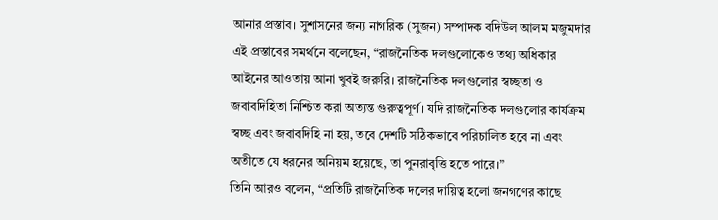আনার প্রস্তাব। সুশাসনের জন্য নাগরিক (সুজন) সম্পাদক বদিউল আলম মজুমদার এই প্রস্তাবের সমর্থনে বলেছেন, “রাজনৈতিক দলগুলোকেও তথ্য অধিকার আইনের আওতায় আনা খুবই জরুরি। রাজনৈতিক দলগুলোর স্বচ্ছতা ও জবাবদিহিতা নিশ্চিত করা অত্যন্ত গুরুত্বপূর্ণ। যদি রাজনৈতিক দলগুলোর কার্যক্রম স্বচ্ছ এবং জবাবদিহি না হয়, তবে দেশটি সঠিকভাবে পরিচালিত হবে না এবং অতীতে যে ধরনের অনিয়ম হয়েছে, তা পুনরাবৃত্তি হতে পারে।”
তিনি আরও বলেন, “প্রতিটি রাজনৈতিক দলের দায়িত্ব হলো জনগণের কাছে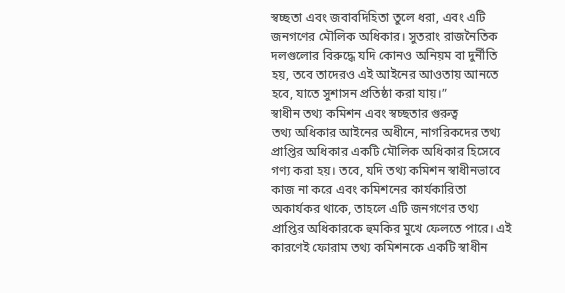স্বচ্ছতা এবং জবাবদিহিতা তুলে ধরা, এবং এটি জনগণের মৌলিক অধিকার। সুতরাং রাজনৈতিক দলগুলোর বিরুদ্ধে যদি কোনও অনিয়ম বা দুর্নীতি হয়, তবে তাদেরও এই আইনের আওতায় আনতে হবে, যাতে সুশাসন প্রতিষ্ঠা করা যায়।”
স্বাধীন তথ্য কমিশন এবং স্বচ্ছতার গুরুত্ব
তথ্য অধিকার আইনের অধীনে, নাগরিকদের তথ্য প্রাপ্তির অধিকার একটি মৌলিক অধিকার হিসেবে গণ্য করা হয়। তবে, যদি তথ্য কমিশন স্বাধীনভাবে কাজ না করে এবং কমিশনের কার্যকারিতা অকার্যকর থাকে, তাহলে এটি জনগণের তথ্য প্রাপ্তির অধিকারকে হুমকির মুখে ফেলতে পারে। এই কারণেই ফোরাম তথ্য কমিশনকে একটি স্বাধীন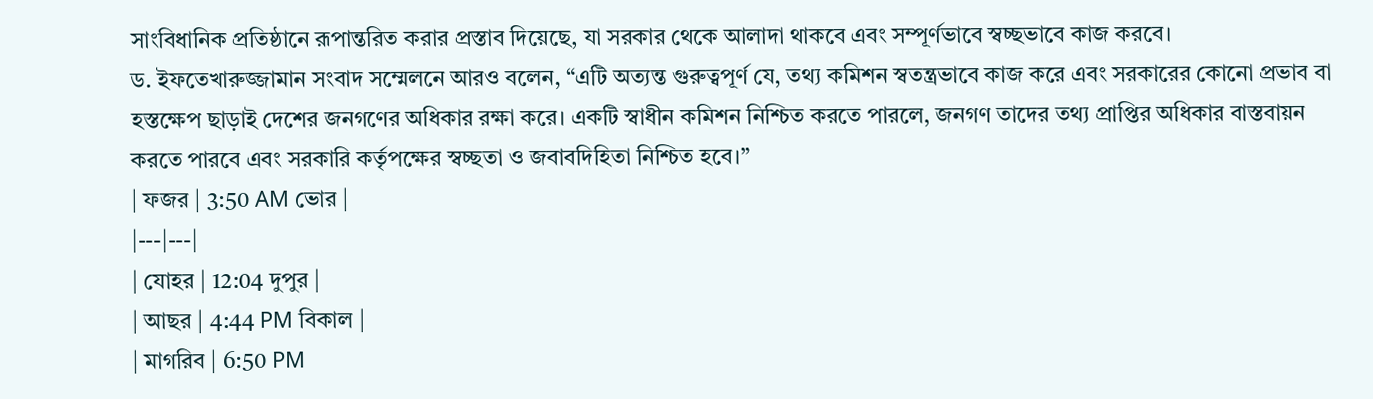সাংবিধানিক প্রতিষ্ঠানে রূপান্তরিত করার প্রস্তাব দিয়েছে, যা সরকার থেকে আলাদা থাকবে এবং সম্পূর্ণভাবে স্বচ্ছভাবে কাজ করবে।
ড. ইফতেখারুজ্জামান সংবাদ সম্মেলনে আরও বলেন, “এটি অত্যন্ত গুরুত্বপূর্ণ যে, তথ্য কমিশন স্বতন্ত্রভাবে কাজ করে এবং সরকারের কোনো প্রভাব বা হস্তক্ষেপ ছাড়াই দেশের জনগণের অধিকার রক্ষা করে। একটি স্বাধীন কমিশন নিশ্চিত করতে পারলে, জনগণ তাদের তথ্য প্রাপ্তির অধিকার বাস্তবায়ন করতে পারবে এবং সরকারি কর্তৃপক্ষের স্বচ্ছতা ও জবাবদিহিতা নিশ্চিত হবে।”
| ফজর | 3:50 AM ভোর |
|---|---|
| যোহর | 12:04 দুপুর |
| আছর | 4:44 PM বিকাল |
| মাগরিব | 6:50 PM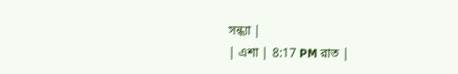সন্ধ্যা |
| এশা | 8:17 PM রাত |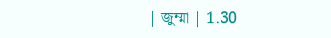| জুম্মা | 1.30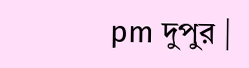pm দুপুর |